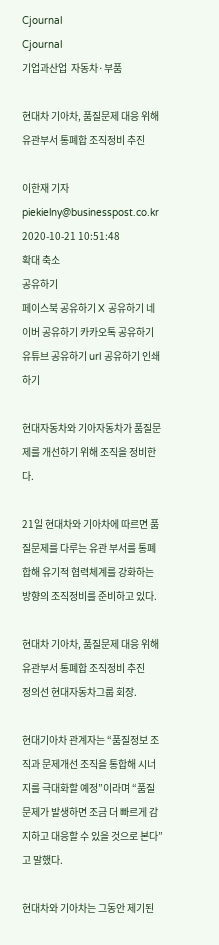Cjournal
Cjournal
기업과산업  자동차·부품

현대차 기아차, 품질문제 대응 위해 유관부서 통폐합 조직정비 추진

이한재 기자 piekielny@businesspost.co.kr 2020-10-21 10:51:48
확대 축소
공유하기
페이스북 공유하기 X 공유하기 네이버 공유하기 카카오톡 공유하기 유튜브 공유하기 url 공유하기 인쇄하기

현대자동차와 기아자동차가 품질문제를 개선하기 위해 조직을 정비한다.

21일 현대차와 기아차에 따르면 품질문제를 다루는 유관 부서를 통폐합해 유기적 협력체계를 강화하는 방향의 조직정비를 준비하고 있다.

현대차 기아차, 품질문제 대응 위해 유관부서 통폐합 조직정비 추진
정의선 현대자동차그룹 회장.

현대기아차 관계자는 “품질정보 조직과 문제개선 조직을 통합해 시너지를 극대화할 예정”이라며 “품질문제가 발생하면 조금 더 빠르게 감지하고 대응할 수 있을 것으로 본다”고 말했다.

현대차와 기아차는 그동안 제기된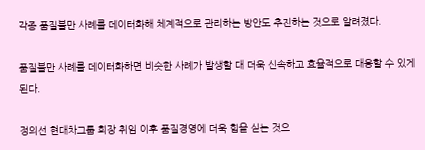각종 품질불만 사례를 데이터화해 체계적으로 관리하는 방안도 추진하는 것으로 알려졌다.

품질불만 사례를 데이터화하면 비슷한 사례가 발생할 대 더욱 신속하고 효율적으로 대응할 수 있게 된다.

정의선 현대차그룹 회장 취임 이후 품질경영에 더욱 힘을 싣는 것으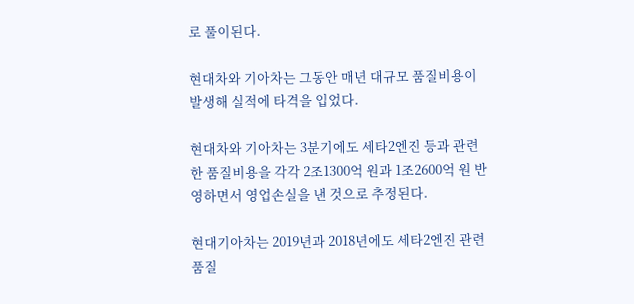로 풀이된다.

현대차와 기아차는 그동안 매년 대규모 품질비용이 발생해 실적에 타격을 입었다.

현대차와 기아차는 3분기에도 세타2엔진 등과 관련한 품질비용을 각각 2조1300억 원과 1조2600억 원 반영하면서 영업손실을 낸 것으로 추정된다.

현대기아차는 2019년과 2018년에도 세타2엔진 관련 품질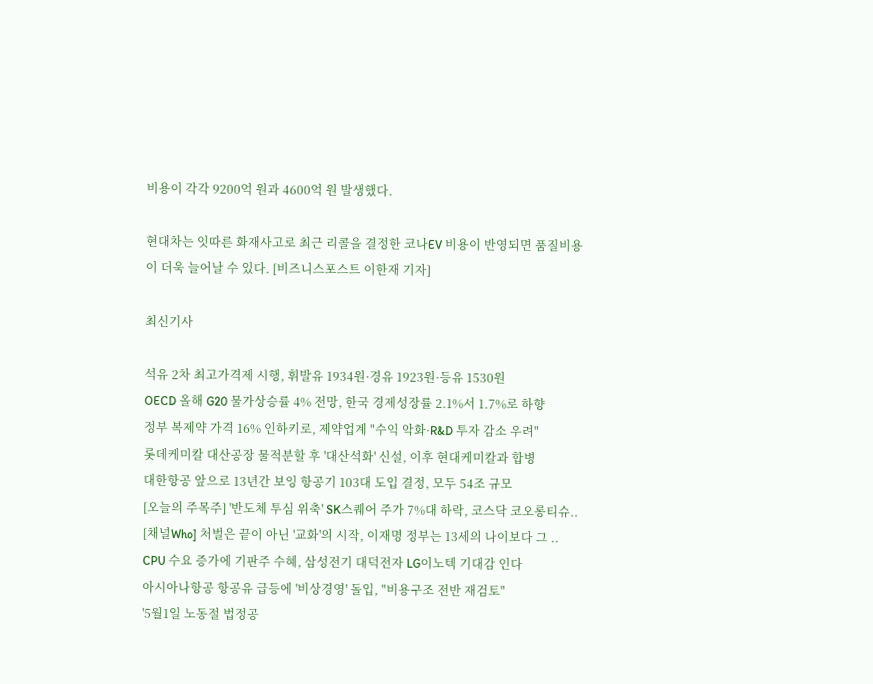비용이 각각 9200억 원과 4600억 원 발생했다.

현대차는 잇따른 화재사고로 최근 리콜을 결정한 코나EV 비용이 반영되면 품질비용이 더욱 늘어날 수 있다. [비즈니스포스트 이한재 기자]

최신기사

석유 2차 최고가격제 시행, 휘발유 1934원·경유 1923원·등유 1530원
OECD 올해 G20 물가상승률 4% 전망, 한국 경제성장률 2.1%서 1.7%로 하향
정부 복제약 가격 16% 인하키로, 제약업계 "수익 악화·R&D 투자 감소 우려"
롯데케미칼 대산공장 물적분할 후 '대산석화' 신설, 이후 현대케미칼과 합병
대한항공 앞으로 13년간 보잉 항공기 103대 도입 결정, 모두 54조 규모
[오늘의 주목주] '반도체 투심 위축' SK스퀘어 주가 7%대 하락, 코스닥 코오롱티슈..
[채널Who] 처벌은 끝이 아닌 '교화'의 시작, 이재명 정부는 13세의 나이보다 그 ..
CPU 수요 증가에 기판주 수혜, 삼성전기 대덕전자 LG이노텍 기대감 인다
아시아나항공 항공유 급등에 '비상경영' 돌입, "비용구조 전반 재검토"
'5월1일 노동절 법정공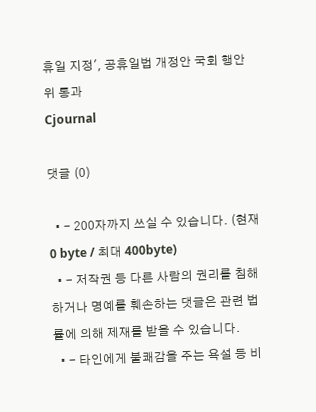휴일 지정', 공휴일법 개정안 국회 행안위 통과
Cjournal

댓글 (0)

  • - 200자까지 쓰실 수 있습니다. (현재 0 byte / 최대 400byte)
  • - 저작권 등 다른 사람의 권리를 침해하거나 명예를 훼손하는 댓글은 관련 법률에 의해 제재를 받을 수 있습니다.
  • - 타인에게 불쾌감을 주는 욕설 등 비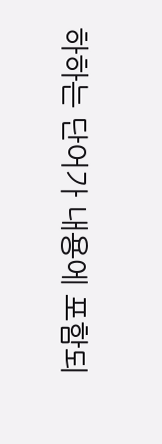하하는 단어가 내용에 포함되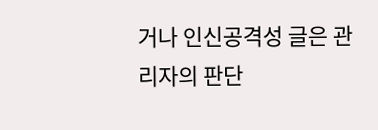거나 인신공격성 글은 관리자의 판단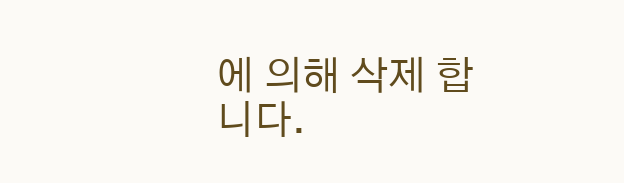에 의해 삭제 합니다.